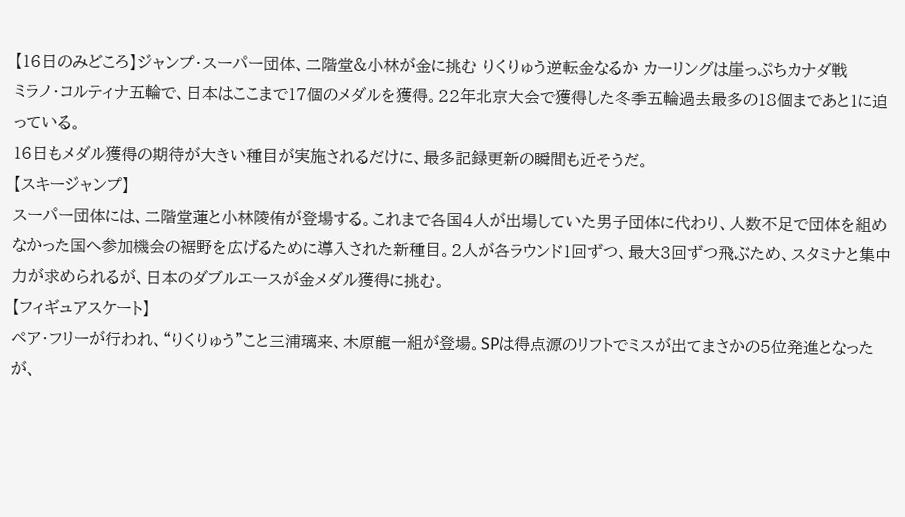【16日のみどころ】ジャンプ・スーパー団体、二階堂&小林が金に挑む りくりゅう逆転金なるか カーリングは崖っぷちカナダ戦
ミラノ・コルティナ五輪で、日本はここまで17個のメダルを獲得。22年北京大会で獲得した冬季五輪過去最多の18個まであと1に迫っている。
16日もメダル獲得の期待が大きい種目が実施されるだけに、最多記録更新の瞬間も近そうだ。
【スキージャンプ】
スーパー団体には、二階堂蓮と小林陵侑が登場する。これまで各国4人が出場していた男子団体に代わり、人数不足で団体を組めなかった国へ参加機会の裾野を広げるために導入された新種目。2人が各ラウンド1回ずつ、最大3回ずつ飛ぶため、スタミナと集中力が求められるが、日本のダブルエースが金メダル獲得に挑む。
【フィギュアスケート】
ペア・フリーが行われ、“りくりゅう”こと三浦璃来、木原龍一組が登場。SPは得点源のリフトでミスが出てまさかの5位発進となったが、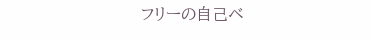フリーの自己ベ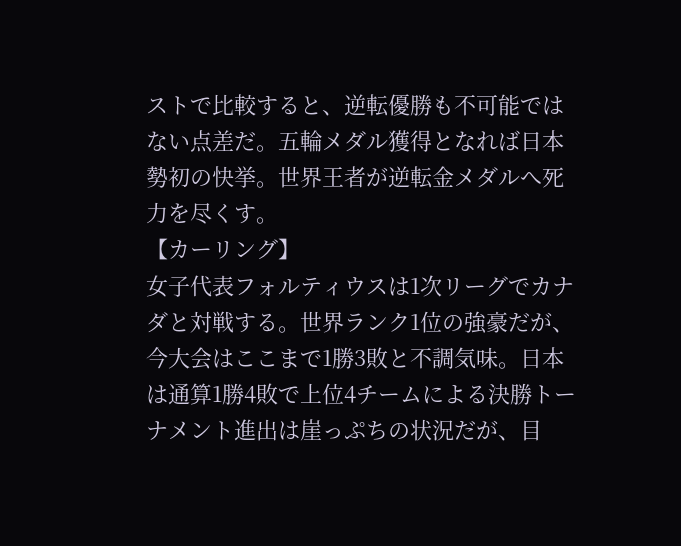ストで比較すると、逆転優勝も不可能ではない点差だ。五輪メダル獲得となれば日本勢初の快挙。世界王者が逆転金メダルへ死力を尽くす。
【カーリング】
女子代表フォルティウスは1次リーグでカナダと対戦する。世界ランク1位の強豪だが、今大会はここまで1勝3敗と不調気味。日本は通算1勝4敗で上位4チームによる決勝トーナメント進出は崖っぷちの状況だが、目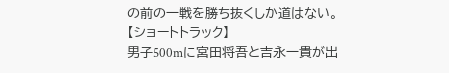の前の一戦を勝ち抜くしか道はない。
【ショートトラック】
男子500mに宮田将吾と吉永一貴が出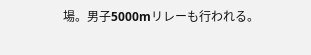場。男子5000mリレーも行われる。